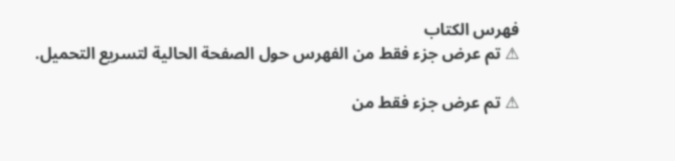فهرس الكتاب
⚠ تم عرض جزء فقط من الفهرس حول الصفحة الحالية لتسريع التحميل.

⚠ تم عرض جزء فقط من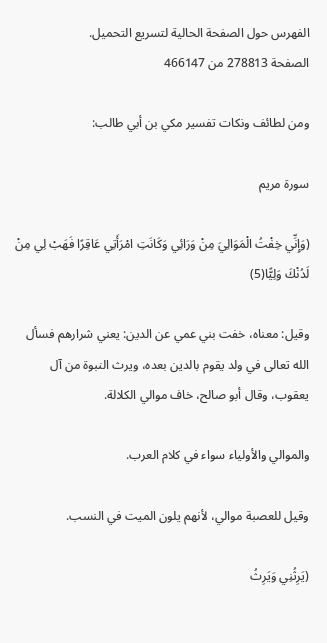الفهرس حول الصفحة الحالية لتسريع التحميل.
الصفحة 278813 من 466147

ومن لطائف ونكات تفسير مكي بن أبي طالب:

سورة مريم

(وَإِنِّي خِفْتُ الْمَوَالِيَ مِنْ وَرَائِي وَكَانَتِ امْرَأَتِي عَاقِرًا فَهَبْ لِي مِنْ لَدُنْكَ وَلِيًّا(5)

وقيل: معناه، خفت بني عمي عن الدين: يعني شرارهم فسأل الله تعالى في ولد يقوم بالدين بعده، ويرث النبوة من آل يعقوب، وقال أبو صالح، خاف موالي الكلالة.

والموالي والأولياء سواء في كلام العرب.

وقيل للعصبة موالي، لأنهم يلون الميت في النسب.

(يَرِثُنِي وَيَرِثُ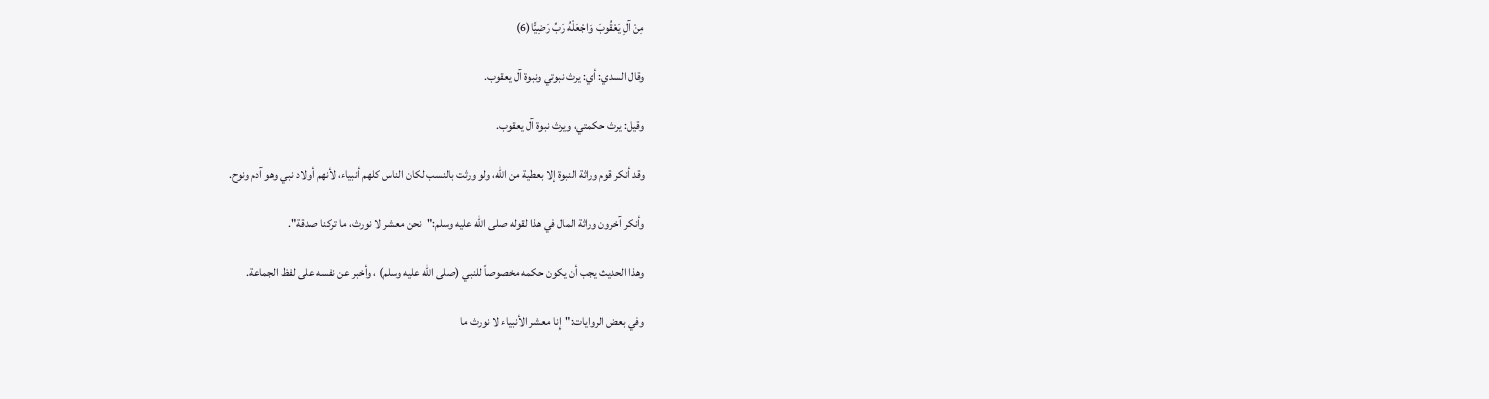مِنْ آلِ يَعْقُوبَ وَاجْعَلْهُ رَبِّ رَضِيًّا(6)

وقال السدي: أي: يرث نبوتي ونبوة آل يعقوب.

وقيل: يرث حكمتي، ويرث نبوة آل يعقوب.

وقد أنكر قوم وراثة النبوة إلا بعطية من الله، ولو ورثت بالنسب لكان الناس كلهم أنبياء، لأنهم أولاد نبي وهو آدم ونوح.

وأنكر آخرون وراثة المال في هذا لقوله صلى الله عليه وسلم:"نحن معشر لا نورث، ما تركنا صدقة".

وهذا الحديث يجب أن يكون حكمه مخصوصاً للنبي (صلى الله عليه وسلم) ، وأخبر عن نفسه على لفظ الجماعة.

وفي بعض الروايات:"إِنا معشر الأنبياء لا نورث ما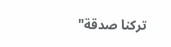تركنا صدقة"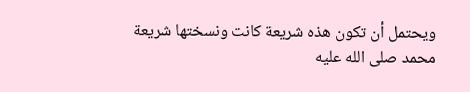ويحتمل أن تكون هذه شريعة كانت ونسختها شريعة محمد صلى الله عليه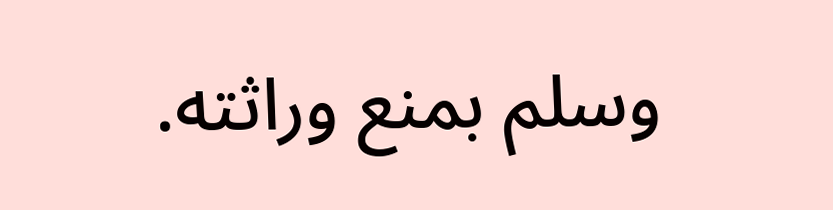وسلم بمنع وراثته.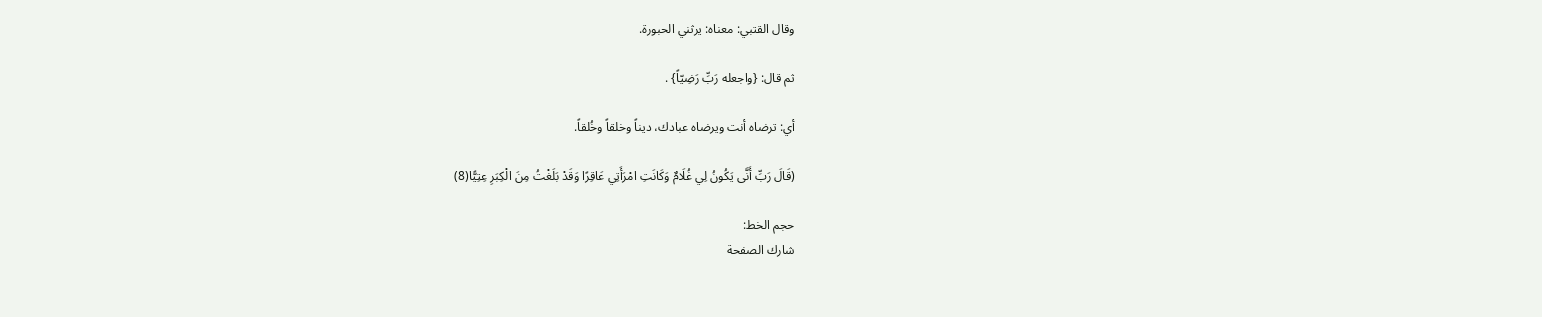وقال القتبي: معناه: يرثني الحبورة.

ثم قال: {واجعله رَبِّ رَضِيّاً} .

أي: ترضاه أنت ويرضاه عبادك، ديناً وخلقاً وخُلقاً.

(قَالَ رَبِّ أَنَّى يَكُونُ لِي غُلَامٌ وَكَانَتِ امْرَأَتِي عَاقِرًا وَقَدْ بَلَغْتُ مِنَ الْكِبَرِ عِتِيًّا(8)

حجم الخط:
شارك الصفحة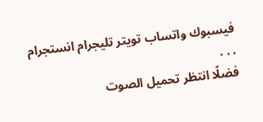فيسبوك واتساب تويتر تليجرام انستجرام
. . .
فضلًا انتظر تحميل الصوت